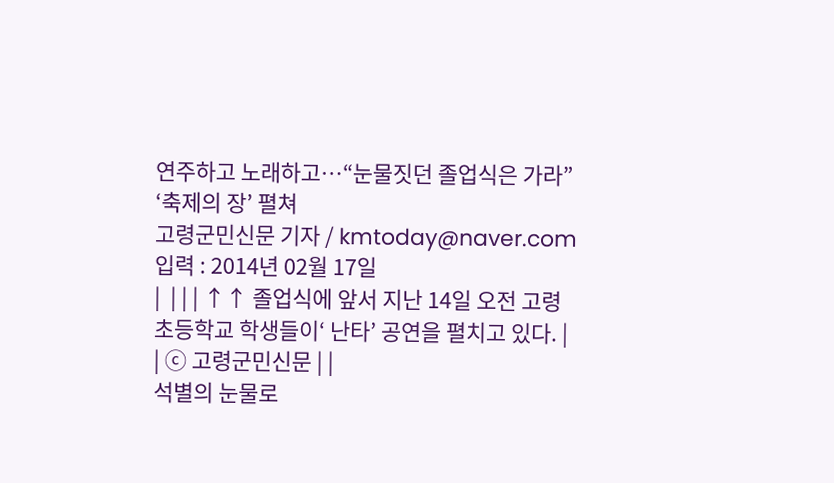연주하고 노래하고…“눈물짓던 졸업식은 가라”
‘축제의 장’ 펼쳐
고령군민신문 기자 / kmtoday@naver.com 입력 : 2014년 02월 17일
|  | | | ↑↑ 졸업식에 앞서 지난 14일 오전 고령초등학교 학생들이‘ 난타’ 공연을 펼치고 있다. | | ⓒ 고령군민신문 | |
석별의 눈물로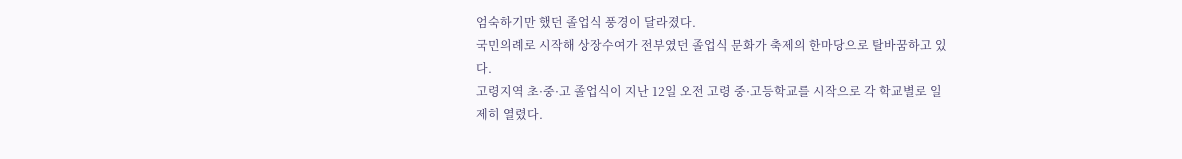엄숙하기만 했던 졸업식 풍경이 달라졌다.
국민의례로 시작해 상장수여가 전부였던 졸업식 문화가 축제의 한마당으로 탈바꿈하고 있다.
고령지역 초·중·고 졸업식이 지난 12일 오전 고령 중·고등학교를 시작으로 각 학교별로 일제히 열렸다.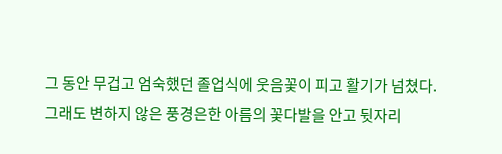그 동안 무겁고 엄숙했던 졸업식에 웃음꽃이 피고 활기가 넘쳤다.
그래도 변하지 않은 풍경은한 아름의 꽃다발을 안고 뒷자리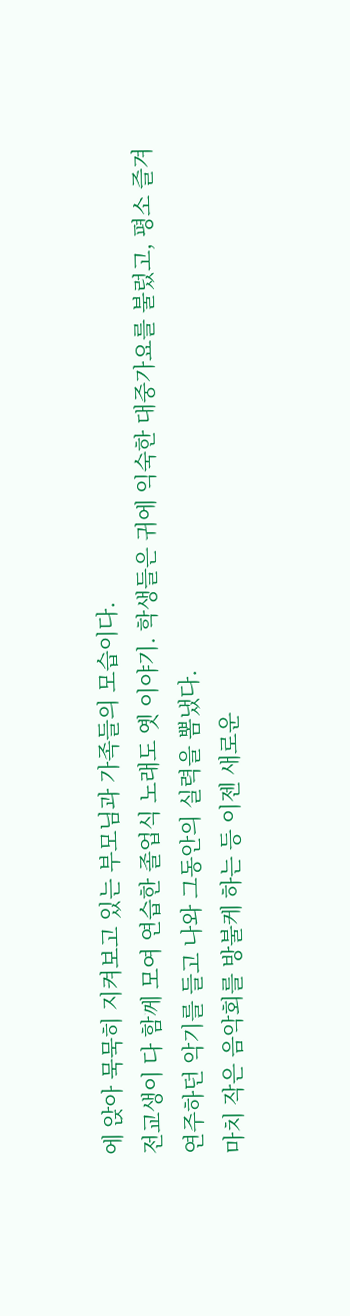에 앉아 묵묵히 지켜보고 있는 부모님과 가족들의 모습이다.
전교생이 다 함께 모여 연습한 졸업식 노래도 옛 이야기. 학생들은 귀에 익숙한 대중가요를 불렀고, 평소 즐겨 연주하던 악기를 들고 나와 그동안의 실력을 뽐냈다.
마치 작은 음악회를 방불케 하는 등 이젠 새로운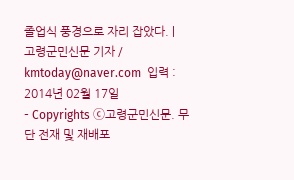졸업식 풍경으로 자리 잡았다. |
고령군민신문 기자 / kmtoday@naver.com  입력 : 2014년 02월 17일
- Copyrights ⓒ고령군민신문. 무단 전재 및 재배포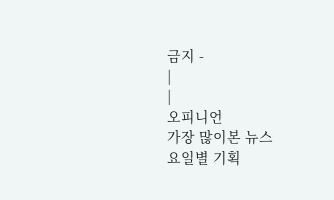금지 -
|
|
오피니언
가장 많이본 뉴스
요일별 기획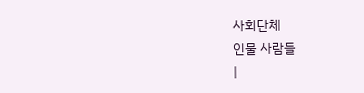사회단체
인물 사람들
|